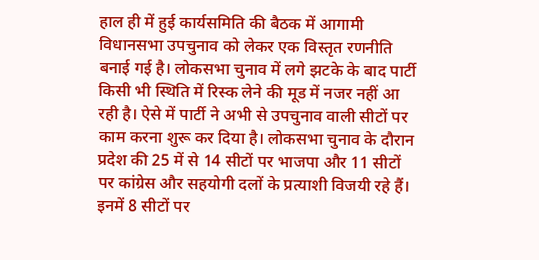हाल ही में हुई कार्यसमिति की बैठक में आगामी विधानसभा उपचुनाव को लेकर एक विस्तृत रणनीति बनाई गई है। लोकसभा चुनाव में लगे झटके के बाद पार्टी किसी भी स्थिति में रिस्क लेने की मूड में नजर नहीं आ रही है। ऐसे में पार्टी ने अभी से उपचुनाव वाली सीटों पर काम करना शुरू कर दिया है। लोकसभा चुनाव के दौरान प्रदेश की 25 में से 14 सीटों पर भाजपा और 11 सीटों पर कांग्रेस और सहयोगी दलों के प्रत्याशी विजयी रहे हैं। इनमें 8 सीटों पर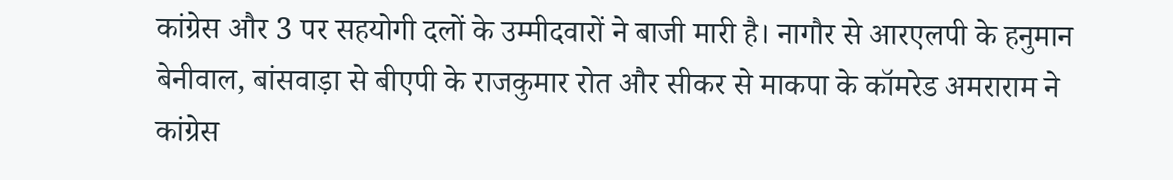कांग्रेस और 3 पर सहयोगी दलों के उम्मीदवारों ने बाजी मारी है। नागौर से आरएलपी के हनुमान बेनीवाल, बांसवाड़ा से बीएपी के राजकुमार रोत और सीकर से माकपा के कॉमरेड अमराराम ने कांग्रेस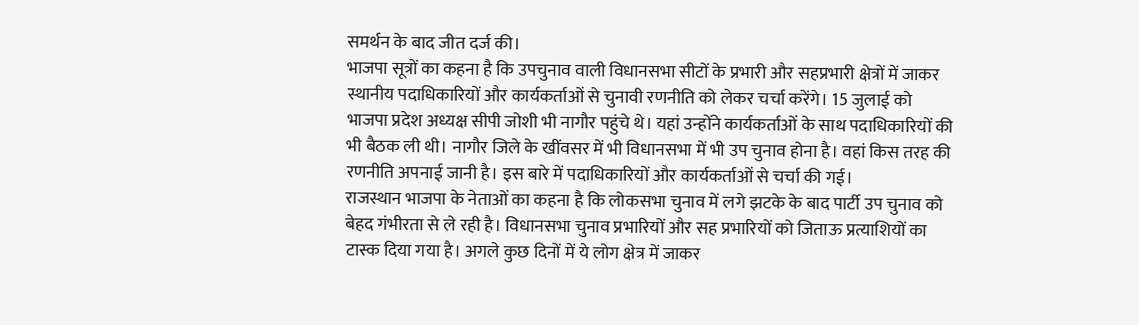समर्थन के बाद जीत दर्ज की।
भाजपा सूत्रों का कहना है कि उपचुनाव वाली विधानसभा सीटों के प्रभारी और सहप्रभारी क्षेत्रों में जाकर स्थानीय पदाधिकारियों और कार्यकर्ताओं से चुनावी रणनीति को लेकर चर्चा करेंगे। 15 जुलाई को भाजपा प्रदेश अध्यक्ष सीपी जोशी भी नागौर पहुंचे थे। यहां उन्होंने कार्यकर्ताओं के साथ पदाधिकारियों की भी बैठक ली थी। नागौर जिले के खींवसर में भी विधानसभा में भी उप चुनाव होना है। वहां किस तरह की रणनीति अपनाई जानी है। इस बारे में पदाधिकारियों और कार्यकर्ताओं से चर्चा की गई।
राजस्थान भाजपा के नेताओं का कहना है कि लोकसभा चुनाव में लगे झटके के बाद पार्टी उप चुनाव को बेहद गंभीरता से ले रही है। विधानसभा चुनाव प्रभारियों और सह प्रभारियों को जिताऊ प्रत्याशियों का टास्क दिया गया है। अगले कुछ दिनों में ये लोग क्षेत्र में जाकर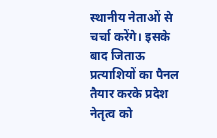स्थानीय नेताओं से चर्चा करेंगे। इसके बाद जिताऊ प्रत्याशियों का पैनल तैयार करके प्रदेश नेतृत्व को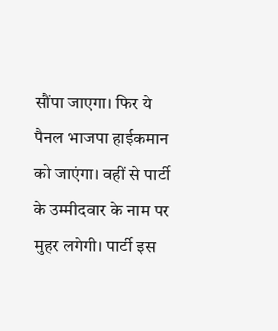सौंपा जाएगा। फिर ये पैनल भाजपा हाईकमान को जाएंगा। वहीं से पार्टी के उम्मीदवार के नाम पर मुहर लगेगी। पार्टी इस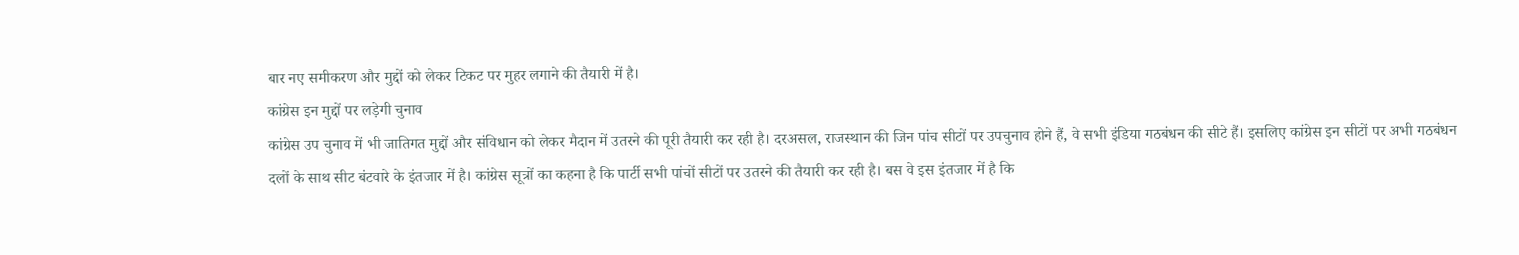बार नए समीकरण और मुद्दों को लेकर टिकट पर मुहर लगाने की तैयारी में है।
कांग्रेस इन मुद्दों पर लड़ेगी चुनाव
कांग्रेस उप चुनाव में भी जातिगत मुद्दों और संविधान को लेकर मैदान में उतरने की पूरी तैयारी कर रही है। दरअसल, राजस्थान की जिन पांच सीटों पर उपचुनाव होने हैं, वे सभी इंडिया गठबंधन की सीटे हैं। इसलिए कांग्रेस इन सीटों पर अभी गठबंधन दलों के साथ सीट बंटवारे के इंतजार में है। कांग्रेस सूत्रों का कहना है कि पार्टी सभी पांचों सीटों पर उतरने की तैयारी कर रही है। बस वे इस इंतजार में है कि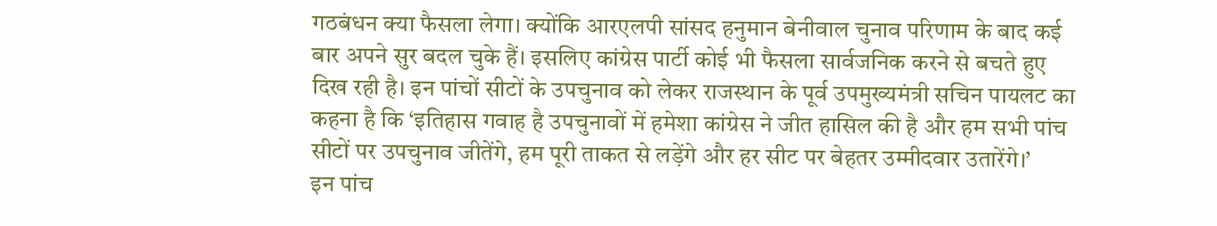गठबंधन क्या फैसला लेगा। क्योंकि आरएलपी सांसद हनुमान बेनीवाल चुनाव परिणाम के बाद कई बार अपने सुर बदल चुके हैं। इसलिए कांग्रेस पार्टी कोई भी फैसला सार्वजनिक करने से बचते हुए दिख रही है। इन पांचों सीटों के उपचुनाव को लेकर राजस्थान के पूर्व उपमुख्यमंत्री सचिन पायलट का कहना है कि ‘इतिहास गवाह है उपचुनावों में हमेशा कांग्रेस ने जीत हासिल की है और हम सभी पांच सीटों पर उपचुनाव जीतेंगे, हम पूरी ताकत से लड़ेंगे और हर सीट पर बेहतर उम्मीदवार उतारेंगे।’
इन पांच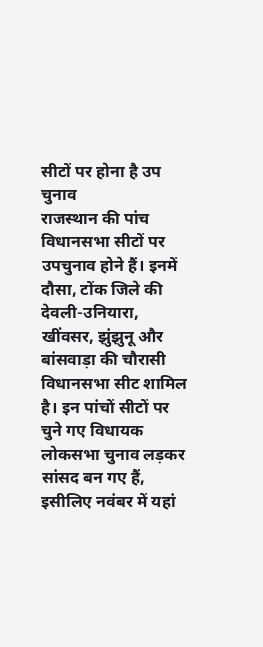सीटों पर होना है उप चुनाव
राजस्थान की पांच विधानसभा सीटों पर उपचुनाव होने हैं। इनमें दौसा, टोंक जिले की देवली-उनियारा, खींवसर, झुंझुनू और बांसवाड़ा की चौरासी विधानसभा सीट शामिल है। इन पांचों सीटों पर चुने गए विधायक लोकसभा चुनाव लड़कर सांसद बन गए हैं, इसीलिए नवंबर में यहां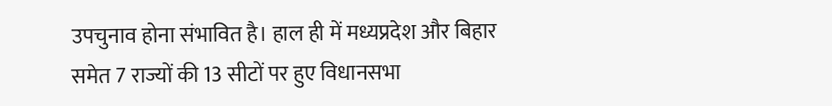उपचुनाव होना संभावित है। हाल ही में मध्यप्रदेश और बिहार समेत 7 राज्यों की 13 सीटों पर हुए विधानसभा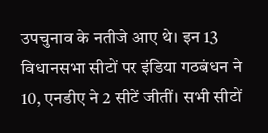उपचुनाव के नतीजे आए थे। इन 13 विधानसभा सीटों पर इंडिया गठबंधन ने 10, एनडीए ने 2 सीटें जीतीं। सभी सीटों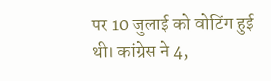पर 10 जुलाई को वोटिंग हुई थी। कांग्रेस ने 4,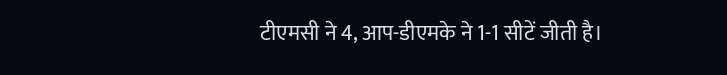टीएमसी ने 4, आप-डीएमके ने 1-1 सीटें जीती है।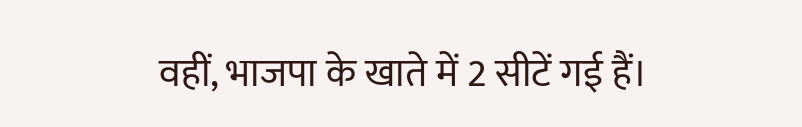वहीं, भाजपा के खाते में 2 सीटें गई हैं।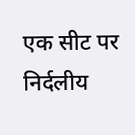एक सीट पर निर्दलीय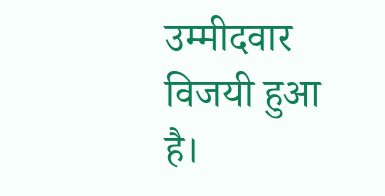उम्मीदवार विजयी हुआ है।